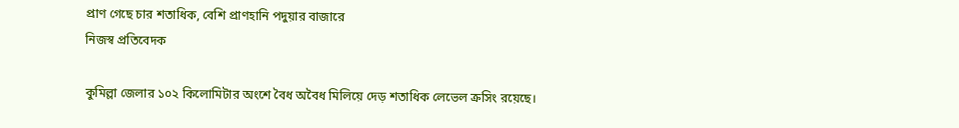প্রাণ গেছে চার শতাধিক, বেশি প্রাণহানি পদুয়ার বাজারে
নিজস্ব প্রতিবেদক

কুমিল্লা জেলার ১০২ কিলোমিটার অংশে বৈধ অবৈধ মিলিয়ে দেড় শতাধিক লেভেল ক্রসিং রয়েছে।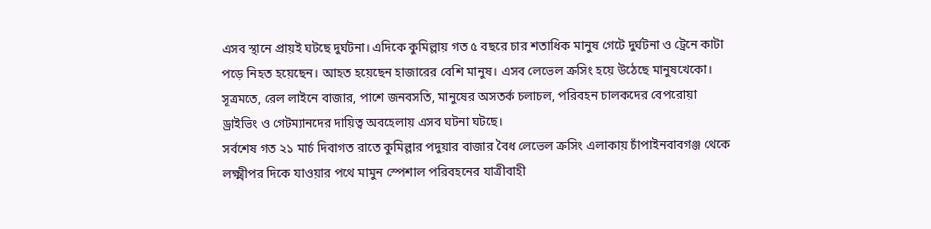এসব স্থানে প্রায়ই ঘটছে দুর্ঘটনা। এদিকে কুমিল্লায় গত ৫ বছরে চার শতাধিক মানুষ গেটে দুর্ঘটনা ও ট্রেনে কাটা পড়ে নিহত হয়েছেন। আহত হয়েছেন হাজারের বেশি মানুষ। এসব লেভেল ক্রসিং হয়ে উঠেছে মানুষখেকো।
সূত্রমতে, রেল লাইনে বাজার, পাশে জনবসতি, মানুষের অসতর্ক চলাচল, পরিবহন চালকদের বেপরোয়া ড্রাইভিং ও গেটম্যানদের দায়িত্ব অবহেলায় এসব ঘটনা ঘটছে।
সর্বশেষ গত ২১ মার্চ দিবাগত রাতে কুমিল্লার পদুয়ার বাজার বৈধ লেভেল ক্রসিং এলাকায় চাঁপাইনবাবগঞ্জ থেকে লক্ষ্মীপর দিকে যাওয়ার পথে মামুন স্পেশাল পরিবহনের যাত্রীবাহী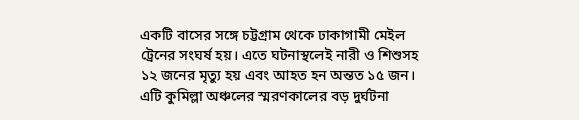একটি বাসের সঙ্গে চট্টগ্রাম থেকে ঢাকাগামী মেইল ট্রেনের সংঘর্ষ হয়। এতে ঘটনাস্থলেই নারী ও শিশুসহ ১২ জনের মৃত্যু হয় এবং আহত হন অন্তত ১৫ জন। এটি কুমিল্লা অঞ্চলের স্মরণকালের বড় দুর্ঘটনা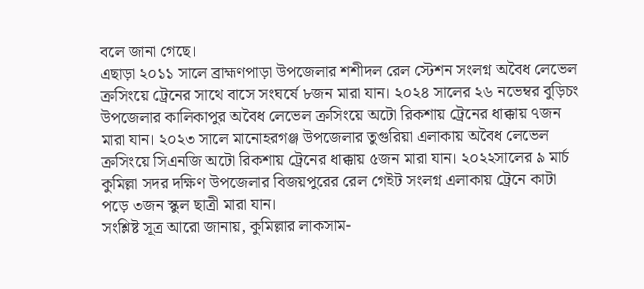বলে জানা গেছে।
এছাড়া ২০১১ সালে ব্রাহ্মণপাড়া উপজেলার শশীদল রেল স্টেশন সংলগ্ন অবৈধ লেভেল ক্রসিংয়ে ট্রেনের সাথে বাসে সংঘর্ষে ৮জন মারা যান। ২০২৪ সালের ২৬ নভেম্বর বুড়িচং উপজেলার কালিকাপুর অবৈধ লেভেল ক্রসিংয়ে অটো রিকশায় ট্রেনের ধাক্কায় ৭জন মারা যান। ২০২৩ সালে মানোহরগঞ্জ উপজেলার তুগুরিয়া এলাকায় অবৈধ লেভেল ক্রসিংয়ে সিএনজি অটো রিকশায় ট্রেনের ধাক্কায় ৫জন মারা যান। ২০২২সালের ৯ মার্চ কুমিল্লা সদর দক্ষিণ উপজেলার বিজয়পুরের রেল গেইট সংলগ্ন এলাকায় ট্রেনে কাটা পড়ে ৩জন স্কুল ছাত্রী মারা যান।
সংশ্লিষ্ট সূত্র আরো জানায়, কুমিল্লার লাকসাম-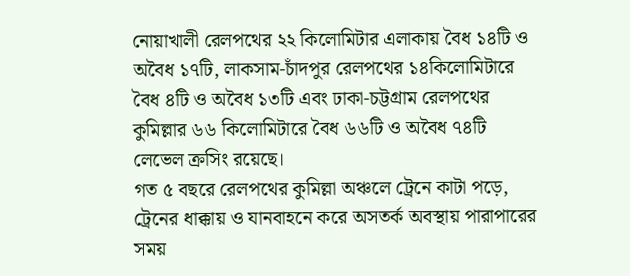নোয়াখালী রেলপথের ২২ কিলোমিটার এলাকায় বৈধ ১৪টি ও অবৈধ ১৭টি, লাকসাম-চাঁদপুর রেলপথের ১৪কিলোমিটারে বৈধ ৪টি ও অবৈধ ১৩টি এবং ঢাকা-চট্টগ্রাম রেলপথের কুমিল্লার ৬৬ কিলোমিটারে বৈধ ৬৬টি ও অবৈধ ৭৪টি লেভেল ক্রসিং রয়েছে।
গত ৫ বছরে রেলপথের কুমিল্লা অঞ্চলে ট্রেনে কাটা পড়ে, ট্রেনের ধাক্কায় ও যানবাহনে করে অসতর্ক অবস্থায় পারাপারের সময়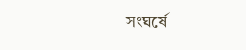সংঘর্ষে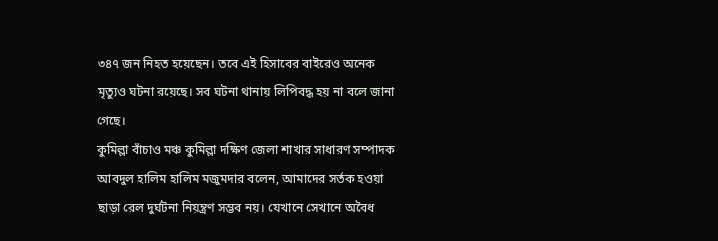৩৪৭ জন নিহত হয়েছেন। তবে এই হিসাবের বাইরেও অনেক মৃত্যুও ঘটনা রয়েছে। সব ঘটনা থানায় লিপিবদ্ধ হয় না বলে জানা গেছে।
কুমিল্লা বাঁচাও মঞ্চ কুমিল্লা দক্ষিণ জেলা শাখার সাধারণ সম্পাদক আবদুল হালিম হালিম মজুমদার বলেন, আমাদের সর্তক হওয়া ছাড়া রেল দুর্ঘটনা নিয়ন্ত্রণ সম্ভব নয়। যেখানে সেখানে অবৈধ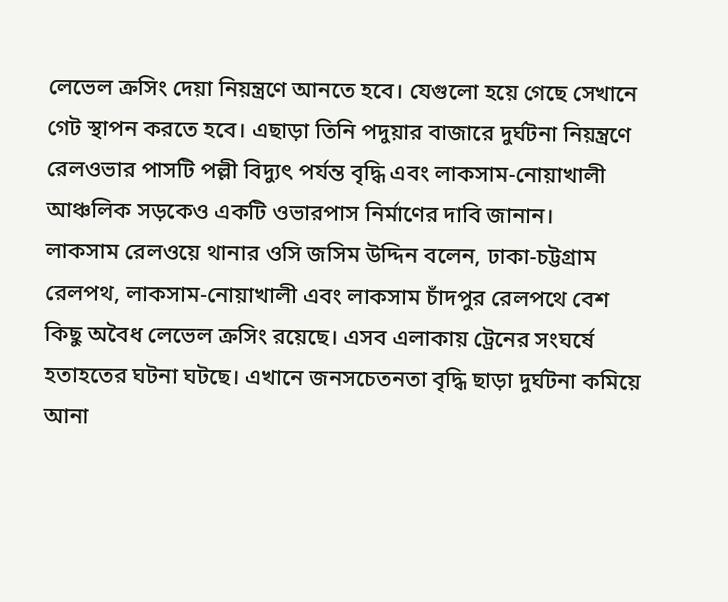লেভেল ক্রসিং দেয়া নিয়ন্ত্রণে আনতে হবে। যেগুলো হয়ে গেছে সেখানে গেট স্থাপন করতে হবে। এছাড়া তিনি পদুয়ার বাজারে দুর্ঘটনা নিয়ন্ত্রণে রেলওভার পাসটি পল্লী বিদ্যুৎ পর্যন্ত বৃদ্ধি এবং লাকসাম-নোয়াখালী আঞ্চলিক সড়কেও একটি ওভারপাস নির্মাণের দাবি জানান।
লাকসাম রেলওয়ে থানার ওসি জসিম উদ্দিন বলেন, ঢাকা-চট্টগ্রাম রেলপথ, লাকসাম-নোয়াখালী এবং লাকসাম চাঁদপুর রেলপথে বেশ কিছু অবৈধ লেভেল ক্রসিং রয়েছে। এসব এলাকায় ট্রেনের সংঘর্ষে হতাহতের ঘটনা ঘটছে। এখানে জনসচেতনতা বৃদ্ধি ছাড়া দুর্ঘটনা কমিয়ে আনা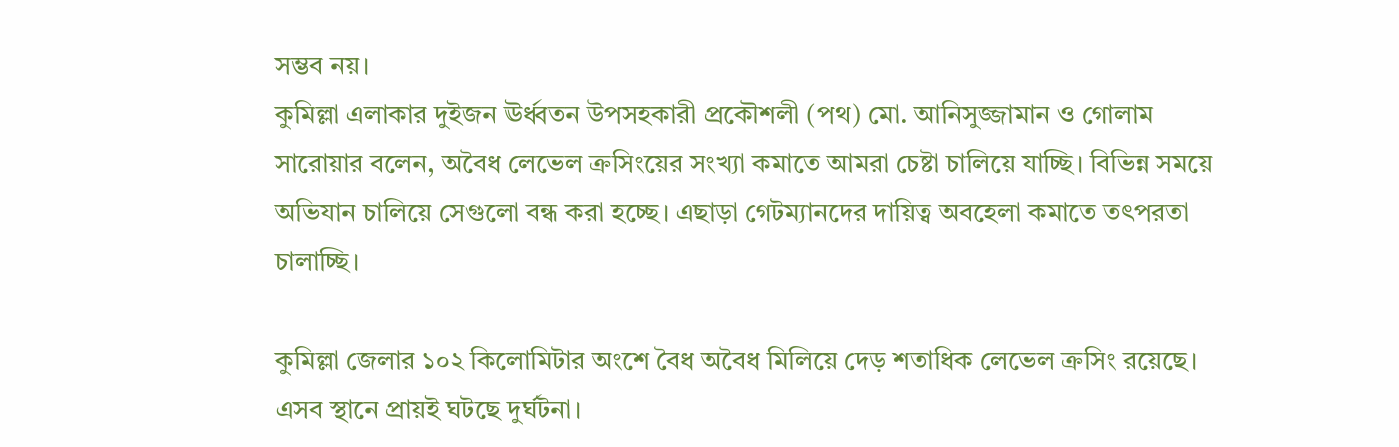সম্ভব নয়।
কুমিল্লা এলাকার দুইজন ঊর্ধ্বতন উপসহকারী প্রকৌশলী (পথ) মো. আনিসুজ্জামান ও গোলাম সারোয়ার বলেন, অবৈধ লেভেল ক্রসিংয়ের সংখ্যা কমাতে আমরা চেষ্টা চালিয়ে যাচ্ছি। বিভিন্ন সময়ে অভিযান চালিয়ে সেগুলো বন্ধ করা হচ্ছে। এছাড়া গেটম্যানদের দায়িত্ব অবহেলা কমাতে তৎপরতা চালাচ্ছি।

কুমিল্লা জেলার ১০২ কিলোমিটার অংশে বৈধ অবৈধ মিলিয়ে দেড় শতাধিক লেভেল ক্রসিং রয়েছে। এসব স্থানে প্রায়ই ঘটছে দুর্ঘটনা।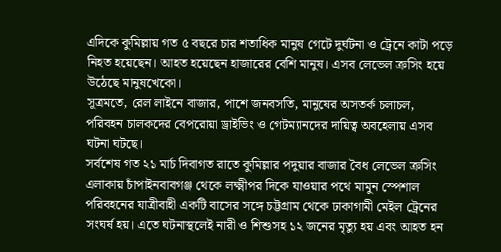এদিকে কুমিল্লায় গত ৫ বছরে চার শতাধিক মানুষ গেটে দুর্ঘটনা ও ট্রেনে কাটা পড়ে নিহত হয়েছেন। আহত হয়েছেন হাজারের বেশি মানুষ। এসব লেভেল ক্রসিং হয়ে উঠেছে মানুষখেকো।
সূত্রমতে, রেল লাইনে বাজার, পাশে জনবসতি, মানুষের অসতর্ক চলাচল, পরিবহন চালকদের বেপরোয়া ড্রাইভিং ও গেটম্যানদের দায়িত্ব অবহেলায় এসব ঘটনা ঘটছে।
সর্বশেষ গত ২১ মার্চ দিবাগত রাতে কুমিল্লার পদুয়ার বাজার বৈধ লেভেল ক্রসিং এলাকায় চাঁপাইনবাবগঞ্জ থেকে লক্ষ্মীপর দিকে যাওয়ার পথে মামুন স্পেশাল পরিবহনের যাত্রীবাহী একটি বাসের সঙ্গে চট্টগ্রাম থেকে ঢাকাগামী মেইল ট্রেনের সংঘর্ষ হয়। এতে ঘটনাস্থলেই নারী ও শিশুসহ ১২ জনের মৃত্যু হয় এবং আহত হন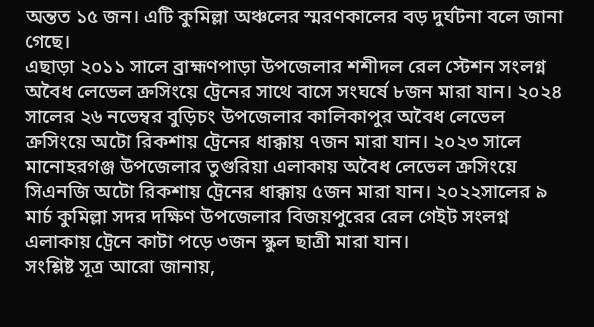অন্তত ১৫ জন। এটি কুমিল্লা অঞ্চলের স্মরণকালের বড় দুর্ঘটনা বলে জানা গেছে।
এছাড়া ২০১১ সালে ব্রাহ্মণপাড়া উপজেলার শশীদল রেল স্টেশন সংলগ্ন অবৈধ লেভেল ক্রসিংয়ে ট্রেনের সাথে বাসে সংঘর্ষে ৮জন মারা যান। ২০২৪ সালের ২৬ নভেম্বর বুড়িচং উপজেলার কালিকাপুর অবৈধ লেভেল ক্রসিংয়ে অটো রিকশায় ট্রেনের ধাক্কায় ৭জন মারা যান। ২০২৩ সালে মানোহরগঞ্জ উপজেলার তুগুরিয়া এলাকায় অবৈধ লেভেল ক্রসিংয়ে সিএনজি অটো রিকশায় ট্রেনের ধাক্কায় ৫জন মারা যান। ২০২২সালের ৯ মার্চ কুমিল্লা সদর দক্ষিণ উপজেলার বিজয়পুরের রেল গেইট সংলগ্ন এলাকায় ট্রেনে কাটা পড়ে ৩জন স্কুল ছাত্রী মারা যান।
সংশ্লিষ্ট সূত্র আরো জানায়,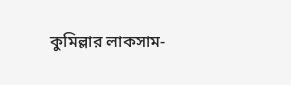কুমিল্লার লাকসাম-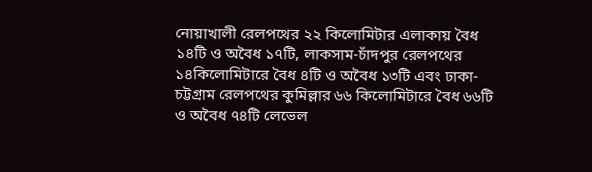নোয়াখালী রেলপথের ২২ কিলোমিটার এলাকায় বৈধ ১৪টি ও অবৈধ ১৭টি, লাকসাম-চাঁদপুর রেলপথের ১৪কিলোমিটারে বৈধ ৪টি ও অবৈধ ১৩টি এবং ঢাকা-চট্টগ্রাম রেলপথের কুমিল্লার ৬৬ কিলোমিটারে বৈধ ৬৬টি ও অবৈধ ৭৪টি লেভেল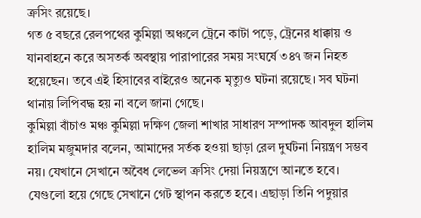ক্রসিং রয়েছে।
গত ৫ বছরে রেলপথের কুমিল্লা অঞ্চলে ট্রেনে কাটা পড়ে, ট্রেনের ধাক্কায় ও যানবাহনে করে অসতর্ক অবস্থায় পারাপারের সময় সংঘর্ষে ৩৪৭ জন নিহত হয়েছেন। তবে এই হিসাবের বাইরেও অনেক মৃত্যুও ঘটনা রয়েছে। সব ঘটনা থানায় লিপিবদ্ধ হয় না বলে জানা গেছে।
কুমিল্লা বাঁচাও মঞ্চ কুমিল্লা দক্ষিণ জেলা শাখার সাধারণ সম্পাদক আবদুল হালিম হালিম মজুমদার বলেন, আমাদের সর্তক হওয়া ছাড়া রেল দুর্ঘটনা নিয়ন্ত্রণ সম্ভব নয়। যেখানে সেখানে অবৈধ লেভেল ক্রসিং দেয়া নিয়ন্ত্রণে আনতে হবে। যেগুলো হয়ে গেছে সেখানে গেট স্থাপন করতে হবে। এছাড়া তিনি পদুয়ার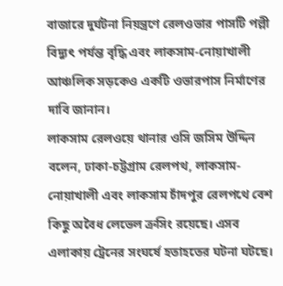বাজারে দুর্ঘটনা নিয়ন্ত্রণে রেলওভার পাসটি পল্লী বিদ্যুৎ পর্যন্ত বৃদ্ধি এবং লাকসাম-নোয়াখালী আঞ্চলিক সড়কেও একটি ওভারপাস নির্মাণের দাবি জানান।
লাকসাম রেলওয়ে থানার ওসি জসিম উদ্দিন বলেন, ঢাকা-চট্টগ্রাম রেলপথ, লাকসাম-নোয়াখালী এবং লাকসাম চাঁদপুর রেলপথে বেশ কিছু অবৈধ লেভেল ক্রসিং রয়েছে। এসব এলাকায় ট্রেনের সংঘর্ষে হতাহতের ঘটনা ঘটছে।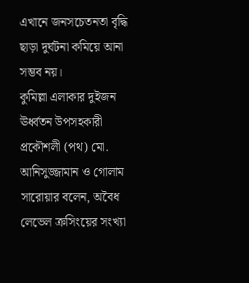এখানে জনসচেতনতা বৃদ্ধি ছাড়া দুর্ঘটনা কমিয়ে আনা সম্ভব নয়।
কুমিল্লা এলাকার দুইজন ঊর্ধ্বতন উপসহকারী প্রকৌশলী (পথ) মো. আনিসুজ্জামান ও গোলাম সারোয়ার বলেন, অবৈধ লেভেল ক্রসিংয়ের সংখ্যা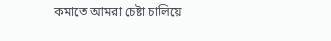কমাতে আমরা চেষ্টা চালিয়ে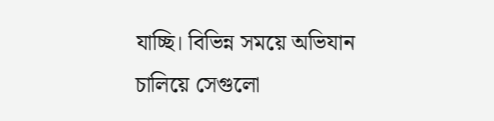যাচ্ছি। বিভিন্ন সময়ে অভিযান চালিয়ে সেগুলো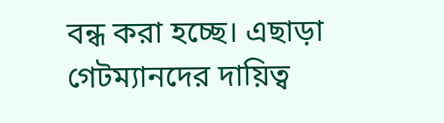বন্ধ করা হচ্ছে। এছাড়া গেটম্যানদের দায়িত্ব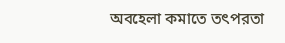অবহেলা কমাতে তৎপরতা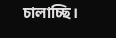চালাচ্ছি।